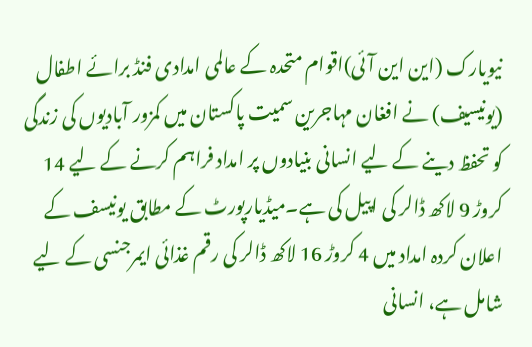نیویارک (این این آئی)اقوام متحدہ کے عالمی امدادی فنڈ برائے اطفال (یونیسیف) نے افغان مہاجرین سمیت پاکستان میں کمزور آبادیوں کی زندگی کو تحفظ دینے کے لیے انسانی بنیادوں پر امداد فراہم کرنے کے لیے 14 کروڑ 9 لاکھ ڈالر کی اپیل کی ہے۔میڈیارپورٹ کے مطابق یونیسف کے اعلان کردہ امداد میں 4 کروڑ 16 لاکھ ڈالر کی رقم غذائی ایمرجنسی کے لیے شامل ہے، انسانی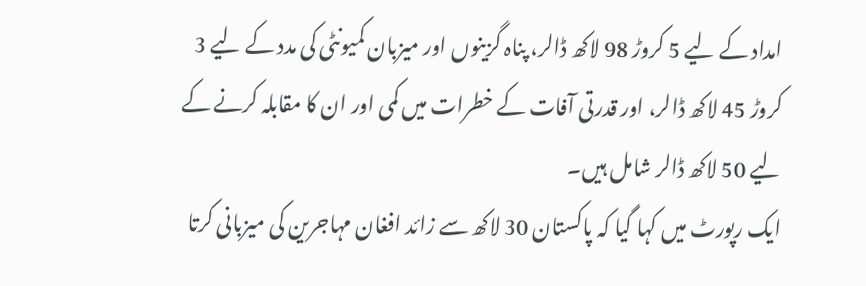امداد کے لیے 5 کروڑ 98 لاکھ ڈالر، پناہ گزینوں اور میزبان کمیونٹی کی مدد کے لیے 3 کروڑ 45 لاکھ ڈالر، اور قدرتی آفات کے خطرات میں کمی اور ان کا مقابلہ کرنے کے لیے 50 لاکھ ڈالر شامل ہیں۔
ایک رپورٹ میں کہا گیا کہ پاکستان 30 لاکھ سے زائد افغان مہاجرین کی میزبانی کرتا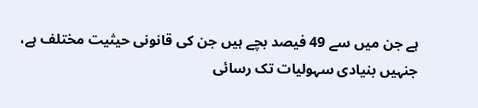ہے جن میں سے 49 فیصد بچے ہیں جن کی قانونی حیثیت مختلف ہے، جنہیں بنیادی سہولیات تک رسائی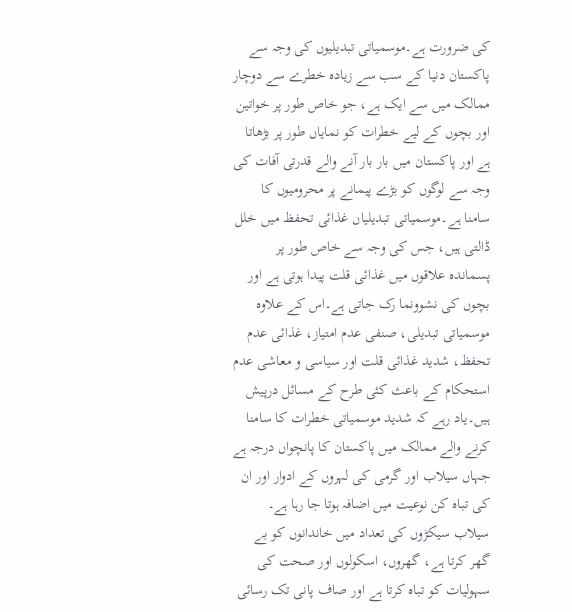کی ضرورت ہے۔موسمیاتی تبدیلیوں کی وجہ سے پاکستان دنیا کے سب سے زیادہ خطرے سے دوچار ممالک میں سے ایک ہے، جو خاص طور پر خواتین اور بچوں کے لیے خطرات کو نمایاں طور پر بڑھاتا ہے اور پاکستان میں بار بار آنے والے قدرتی آفات کی وجہ سے لوگوں کو بڑے پیمانے پر محرومیوں کا سامنا ہے۔موسمیاتی تبدیلیاں غذائی تحفظ میں خلل ڈالتی ہیں، جس کی وجہ سے خاص طور پر پسماندہ علاقوں میں غذائی قلت پیدا ہوتی ہے اور بچوں کی نشوونما رک جاتی ہے۔اس کے علاوہ موسمیاتی تبدیلی، صنفی عدم امتیاز، غذائی عدم تحفظ، شدید غذائی قلت اور سیاسی و معاشی عدم استحکام کے باعث کئی طرح کے مسائل درپیش ہیں۔یاد رہے کہ شدید موسمیاتی خطرات کا سامنا کرنے والے ممالک میں پاکستان کا پانچواں درجہ ہے جہاں سیلاب اور گرمی کی لہروں کے ادوار اور ان کی تباہ کن نوعیت میں اضافہ ہوتا جا رہا ہے۔
سیلاب سیکڑوں کی تعداد میں خاندانوں کو بے گھر کرتا ہے، گھروں، اسکولوں اور صحت کی سہولیات کو تباہ کرتا ہے اور صاف پانی تک رسائی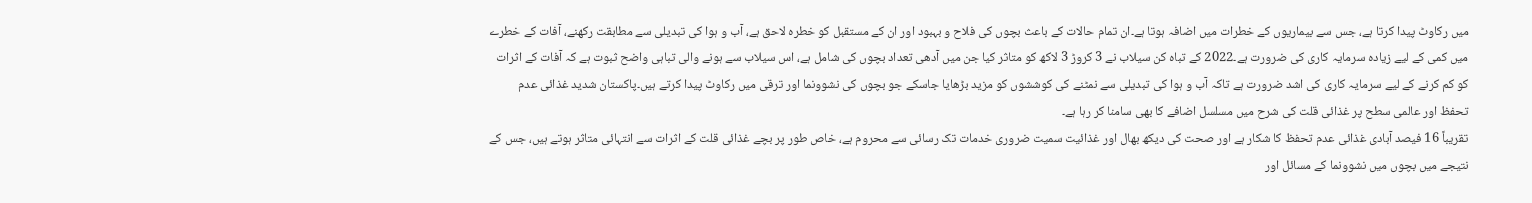میں رکاوٹ پیدا کرتا ہے، جس سے بیماریوں کے خطرات میں اضافہ ہوتا ہے۔ان تمام حالات کے باعث بچوں کی فلاح و بہبود اور ان کے مستقبل کو خطرہ لاحق ہے، آب و ہوا کی تبدیلی سے مطابقت رکھنے، آفات کے خطرے میں کمی کے لیے زیادہ سرمایہ کاری کی ضرورت ہے۔2022 کے تباہ کن سیلاب نے 3 کروڑ 3 لاکھ کو متاثر کیا جن میں آدھی تعداد بچوں کی شامل ہے، اس سیلاب سے ہونے والی تباہی واضح ثبوت ہے کہ آفات کے اثرات کو کم کرنے کے لیے سرمایہ کاری کی اشد ضرورت ہے تاکہ آب و ہوا کی تبدیلی سے نمٹنے کی کوششوں کو مزید بڑھایا جاسکے جو بچوں کی نشوونما اور ترقی میں رکاوٹ پیدا کرتے ہیں۔پاکستان شدید غذائی عدم تحفظ اور عالمی سطح پر غذائی قلت کی شرح میں مسلسل اضافے کا بھی سامنا کر رہا ہے۔
تقریباً 16 فیصد آبادی غذائی عدم تحفظ کا شکار ہے اور صحت کی دیکھ بھال اور غذائیت سمیت ضروری خدمات تک رسائی سے محروم ہے، خاص طور پر بچے غذائی قلت کے اثرات سے انتہائی متاثر ہوتے ہیں، جس کے نتیجے میں بچوں میں نشوونما کے مسائل اور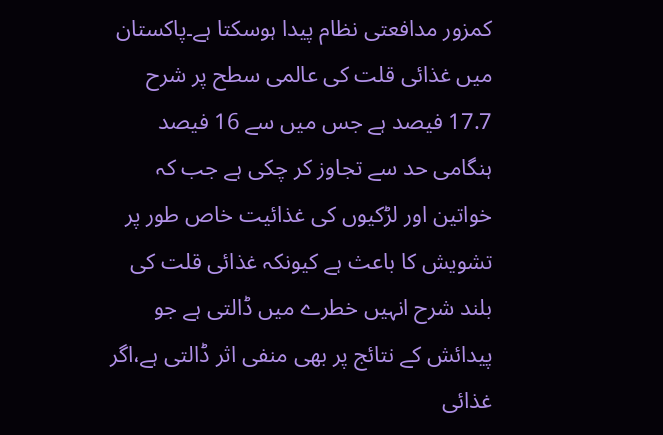کمزور مدافعتی نظام پیدا ہوسکتا ہے۔پاکستان میں غذائی قلت کی عالمی سطح پر شرح 17.7 فیصد ہے جس میں سے 16 فیصد ہنگامی حد سے تجاوز کر چکی ہے جب کہ خواتین اور لڑکیوں کی غذائیت خاص طور پر تشویش کا باعث ہے کیونکہ غذائی قلت کی بلند شرح انہیں خطرے میں ڈالتی ہے جو پیدائش کے نتائج پر بھی منفی اثر ڈالتی ہے،اگر غذائی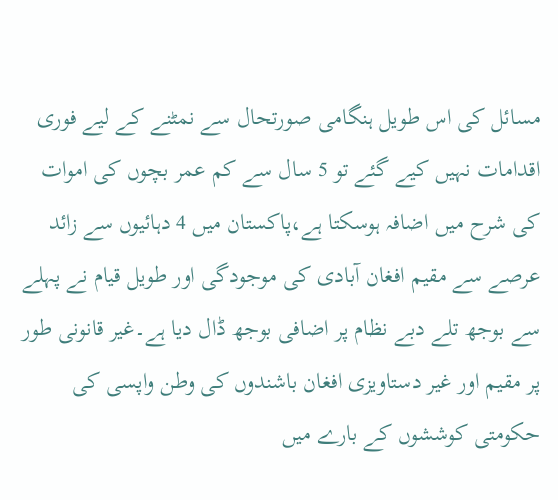مسائل کی اس طویل ہنگامی صورتحال سے نمٹنے کے لیے فوری اقدامات نہیں کیے گئے تو 5 سال سے کم عمر بچوں کی اموات کی شرح میں اضافہ ہوسکتا ہے،پاکستان میں 4 دہائیوں سے زائد عرصے سے مقیم افغان آبادی کی موجودگی اور طویل قیام نے پہلے سے بوجھ تلے دبے نظام پر اضافی بوجھ ڈال دیا ہے۔غیر قانونی طور پر مقیم اور غیر دستاویزی افغان باشندوں کی وطن واپسی کی حکومتی کوششوں کے بارے میں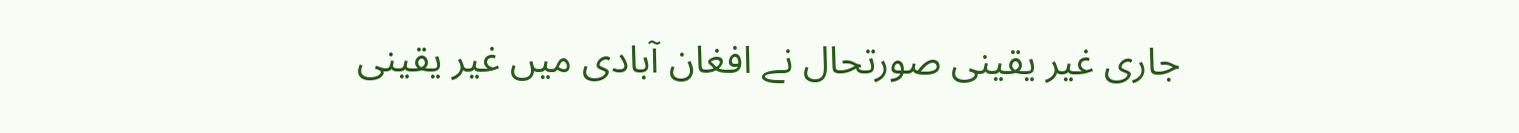جاری غیر یقینی صورتحال نے افغان آبادی میں غیر یقینی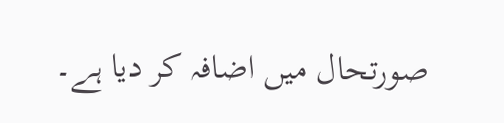صورتحال میں اضافہ کر دیا ہے۔